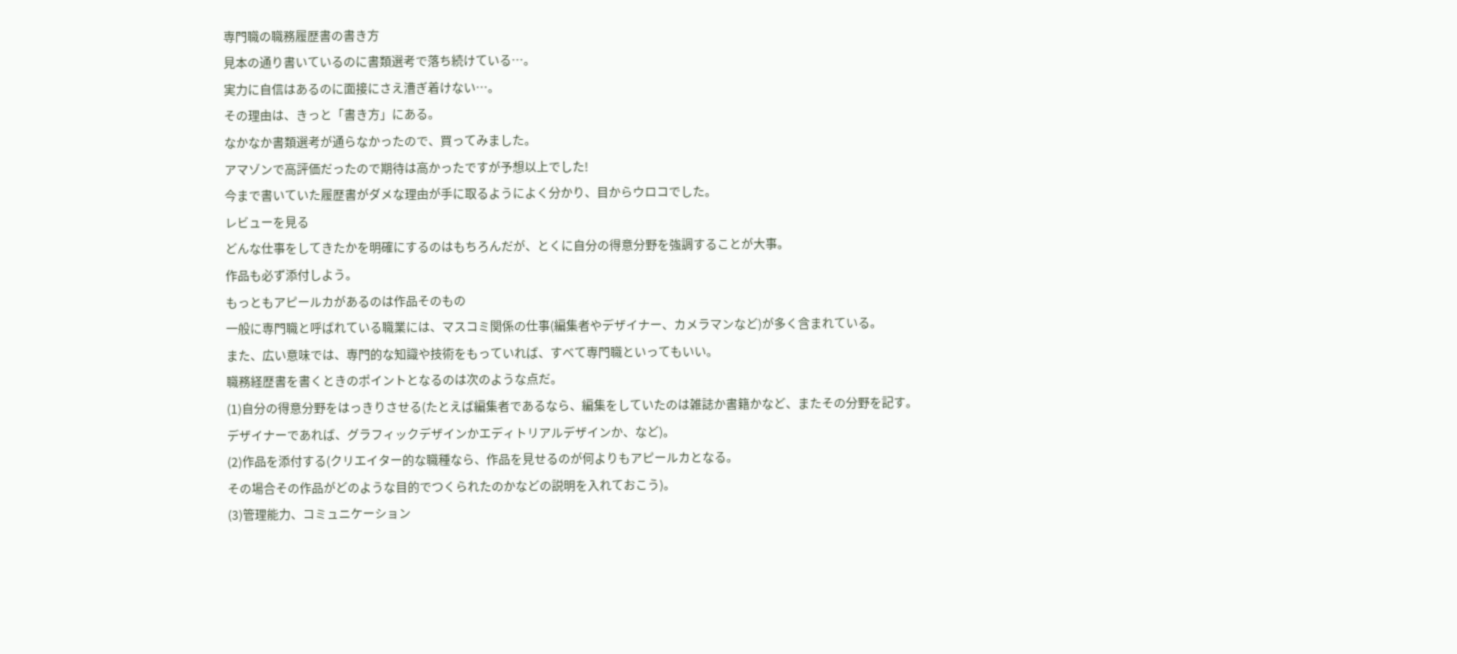専門職の職務履歴書の書き方
見本の通り書いているのに書類選考で落ち続けている…。
実力に自信はあるのに面接にさえ漕ぎ着けない…。
その理由は、きっと「書き方」にある。
なかなか書類選考が通らなかったので、買ってみました。
アマゾンで高評価だったので期待は高かったですが予想以上でした!
今まで書いていた履歴書がダメな理由が手に取るようによく分かり、目からウロコでした。
レビューを見る
どんな仕事をしてきたかを明確にするのはもちろんだが、とくに自分の得意分野を強調することが大事。
作品も必ず添付しよう。
もっともアピールカがあるのは作品そのもの
一般に専門職と呼ばれている職業には、マスコミ関係の仕事(編集者やデザイナー、カメラマンなど)が多く含まれている。
また、広い意味では、専門的な知識や技術をもっていれば、すべて専門職といってもいい。
職務経歴書を書くときのポイントとなるのは次のような点だ。
(1)自分の得意分野をはっきりさせる(たとえば編集者であるなら、編集をしていたのは雑誌か書籍かなど、またその分野を記す。
デザイナーであれば、グラフィックデザインかエディトリアルデザインか、など)。
(2)作品を添付する(クリエイター的な職種なら、作品を見せるのが何よりもアピールカとなる。
その場合その作品がどのような目的でつくられたのかなどの説明を入れておこう)。
(3)管理能力、コミュニケーション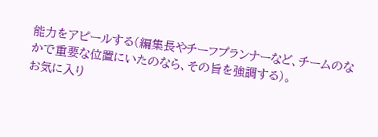能力をアピールする(編集長やチーフプランナーなど、チームのなかで重要な位置にいたのなら、その旨を強調する)。
お気に入り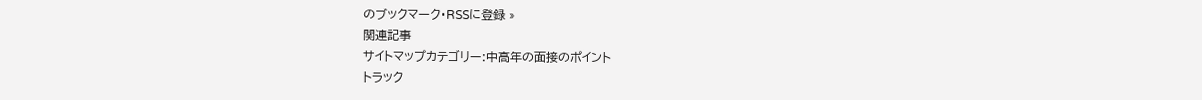のブックマーク・RSSに登録 »
関連記事
サイトマップカテゴリー:中高年の面接のポイント
トラック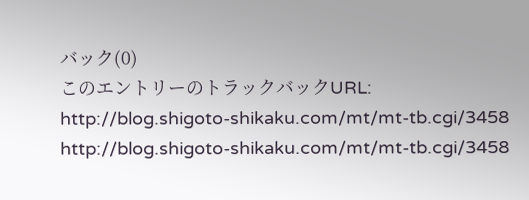バック(0)
このエントリーのトラックバックURL:
http://blog.shigoto-shikaku.com/mt/mt-tb.cgi/3458
http://blog.shigoto-shikaku.com/mt/mt-tb.cgi/3458